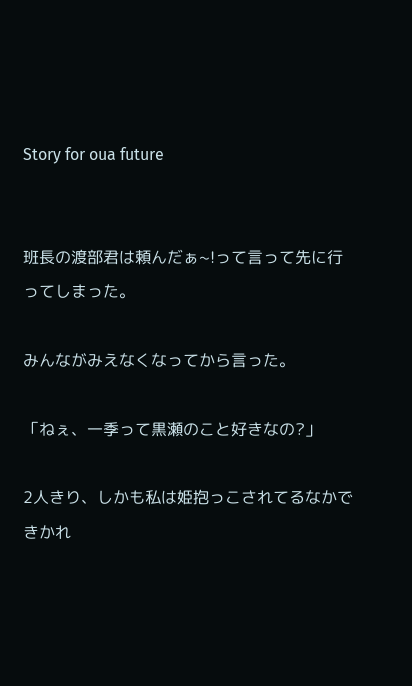Story for oua future


班長の渡部君は頼んだぁ~!って言って先に行ってしまった。

みんながみえなくなってから言った。

「ねぇ、一季って黒瀬のこと好きなの?」

2人きり、しかも私は姫抱っこされてるなかできかれ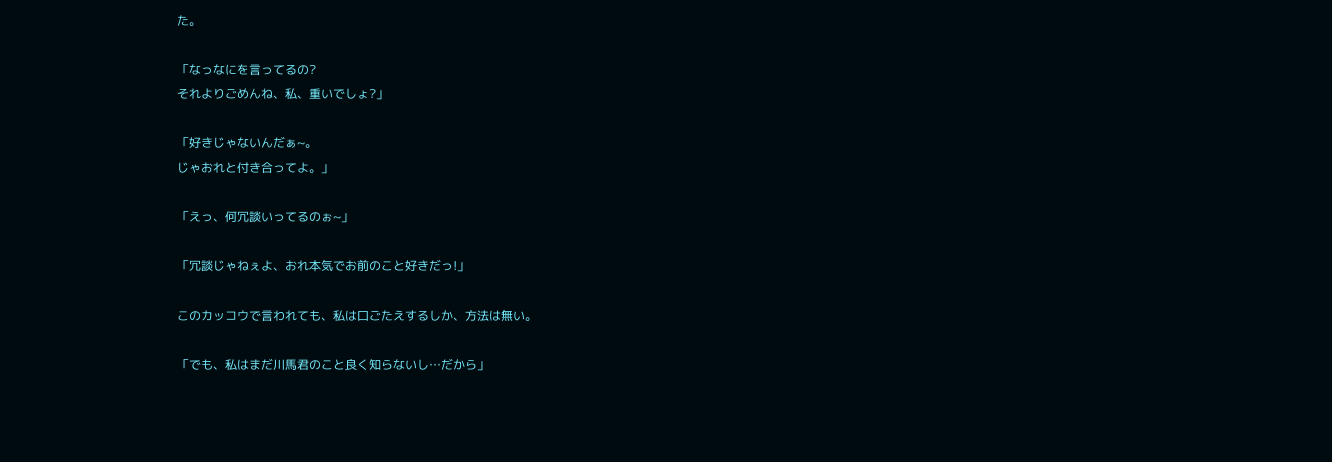た。

「なっなにを言ってるの?
それよりごめんね、私、重いでしょ?」

「好きじゃないんだぁ~。
じゃおれと付き合ってよ。」

「えっ、何冗談いってるのぉ~」

「冗談じゃねぇよ、おれ本気でお前のこと好きだっ!」

このカッコウで言われても、私は口ごたえするしか、方法は無い。

「でも、私はまだ川馬君のこと良く知らないし…だから」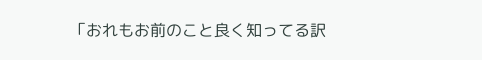「おれもお前のこと良く知ってる訳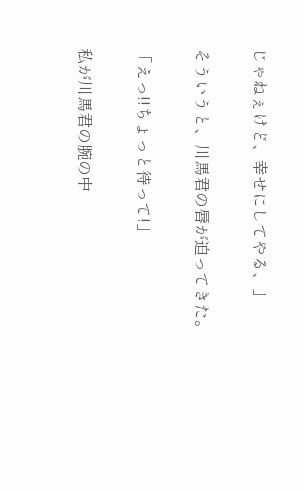じゃねぇけど、幸せにしてやる、」

そういうと、川馬君の唇が迫ってきた。

「えっ!!ちょっと待って!」

私が川馬君の腕の中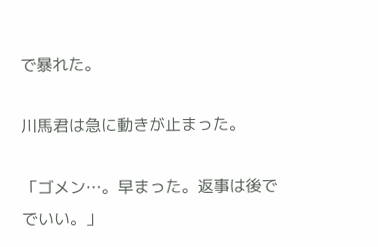で暴れた。

川馬君は急に動きが止まった。

「ゴメン…。早まった。返事は後ででいい。」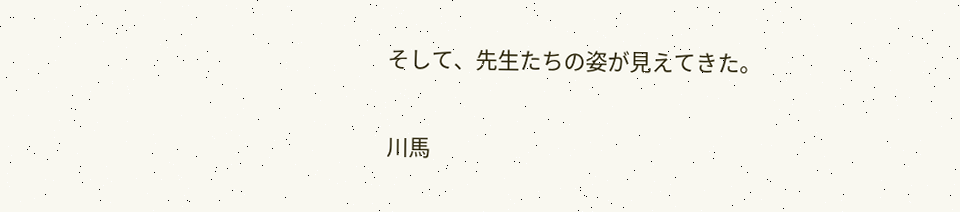そして、先生たちの姿が見えてきた。

川馬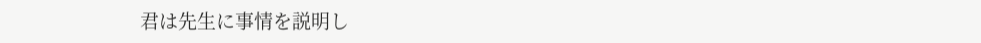君は先生に事情を説明し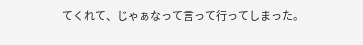てくれて、じゃぁなって言って行ってしまった。